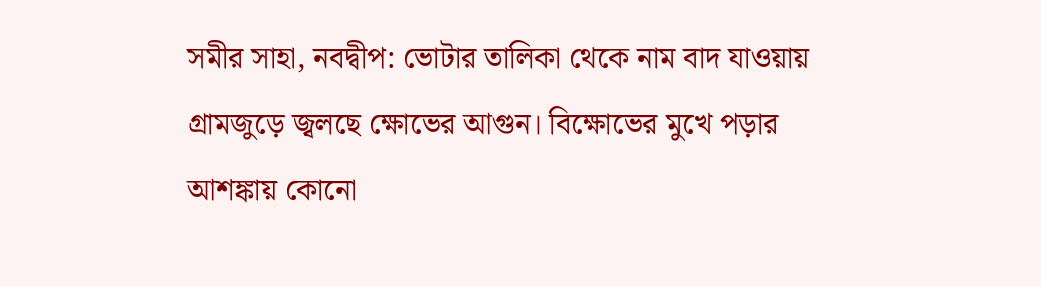সমীর সাহা, নবদ্বীপ: ভোটার তালিকা থেকে নাম বাদ যাওয়ায় গ্রামজুড়ে জ্বলছে ক্ষোভের আগুন। বিক্ষোভের মুখে পড়ার আশঙ্কায় কোনো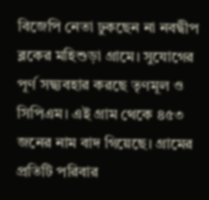বিজেপি নেতা ঢুকছেন না নবদ্বীপ ব্লকের মহিশুড়া গ্রামে। সুযোগের পূর্ণ সদ্ব্যবহার করছে তৃণমূল ও সিপিএম। এই গ্রাম থেকে ৪৫৩ জনের নাম বাদ গিয়েছে। গ্রামের প্রতিটি পরিবার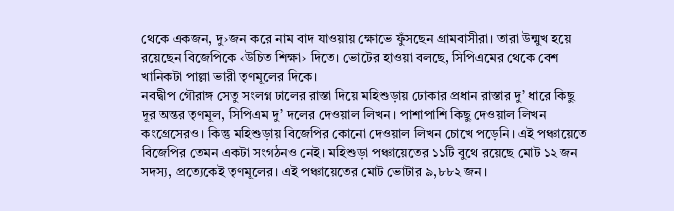থেকে একজন, দু›জন করে নাম বাদ যাওয়ায় ক্ষোভে ফুঁসছেন গ্রামবাসীরা। তারা উন্মুখ হয়ে রয়েছেন বিজেপিকে ‹উচিত শিক্ষা› দিতে। ভোটের হাওয়া বলছে, সিপিএমের থেকে বেশ খানিকটা পাল্লা ভারী তৃণমূলের দিকে।
নবদ্বীপ গৌরাঙ্গ সেতু সংলগ্ন ঢালের রাস্তা দিয়ে মহিশুড়ায় ঢোকার প্রধান রাস্তার দু’ ধারে কিছু দূর অন্তর তৃণমূল, সিপিএম দু’ দলের দেওয়াল লিখন। পাশাপাশি কিছু দেওয়াল লিখন কংগ্রেসেরও। কিন্তু মহিশুড়ায় বিজেপির কোনো দেওয়াল লিখন চোখে পড়েনি। এই পঞ্চায়েতে বিজেপির তেমন একটা সংগঠনও নেই। মহিশুড়া পঞ্চায়েতের ১১টি বুথে রয়েছে মোট ১২ জন সদস্য, প্রত্যেকেই তৃণমূলের। এই পঞ্চায়েতের মোট ভোটার ৯,৮৮২ জন।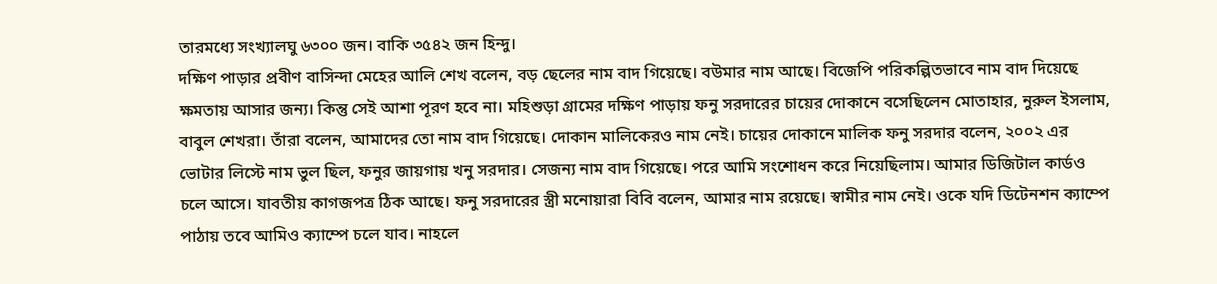তারমধ্যে সংখ্যালঘু ৬৩০০ জন। বাকি ৩৫৪২ জন হিন্দু।
দক্ষিণ পাড়ার প্রবীণ বাসিন্দা মেহের আলি শেখ বলেন, বড় ছেলের নাম বাদ গিয়েছে। বউমার নাম আছে। বিজেপি পরিকল্পিতভাবে নাম বাদ দিয়েছে ক্ষমতায় আসার জন্য। কিন্তু সেই আশা পূরণ হবে না। মহিশুড়া গ্রামের দক্ষিণ পাড়ায় ফনু সরদারের চায়ের দোকানে বসেছিলেন মোতাহার, নুরুল ইসলাম, বাবুল শেখরা। তাঁরা বলেন, আমাদের তো নাম বাদ গিয়েছে। দোকান মালিকেরও নাম নেই। চায়ের দোকানে মালিক ফনু সরদার বলেন, ২০০২ এর ভোটার লিস্টে নাম ভুল ছিল, ফনুর জায়গায় খনু সরদার। সেজন্য নাম বাদ গিয়েছে। পরে আমি সংশোধন করে নিয়েছিলাম। আমার ডিজিটাল কার্ডও চলে আসে। যাবতীয় কাগজপত্র ঠিক আছে। ফনু সরদারের স্ত্রী মনোয়ারা বিবি বলেন, আমার নাম রয়েছে। স্বামীর নাম নেই। ওকে যদি ডিটেনশন ক্যাম্পে পাঠায় তবে আমিও ক্যাম্পে চলে যাব। নাহলে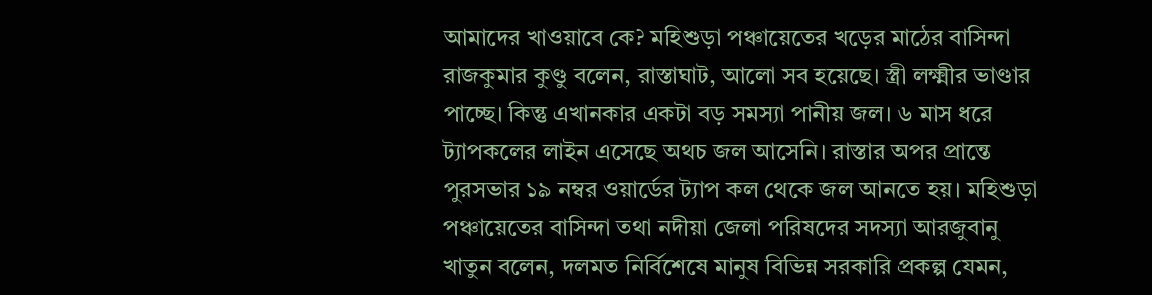আমাদের খাওয়াবে কে? মহিশুড়া পঞ্চায়েতের খড়ের মাঠের বাসিন্দা রাজকুমার কুণ্ডু বলেন, রাস্তাঘাট, আলো সব হয়েছে। স্ত্রী লক্ষ্মীর ভাণ্ডার পাচ্ছে। কিন্তু এখানকার একটা বড় সমস্যা পানীয় জল। ৬ মাস ধরে ট্যাপকলের লাইন এসেছে অথচ জল আসেনি। রাস্তার অপর প্রান্তে পুরসভার ১৯ নম্বর ওয়ার্ডের ট্যাপ কল থেকে জল আনতে হয়। মহিশুড়া পঞ্চায়েতের বাসিন্দা তথা নদীয়া জেলা পরিষদের সদস্যা আরজুবানু খাতুন বলেন, দলমত নির্বিশেষে মানুষ বিভিন্ন সরকারি প্রকল্প যেমন,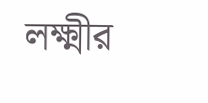লক্ষ্মীর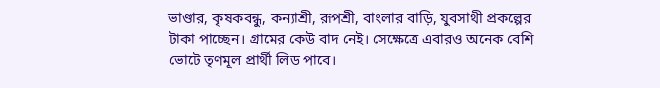ভাণ্ডার, কৃষকবন্ধু, কন্যাশ্রী, রূপশ্রী, বাংলার বাড়ি, যুবসাথী প্রকল্পের টাকা পাচ্ছেন। গ্রামের কেউ বাদ নেই। সেক্ষেত্রে এবারও অনেক বেশি ভোটে তৃণমূল প্রার্থী লিড পাবে।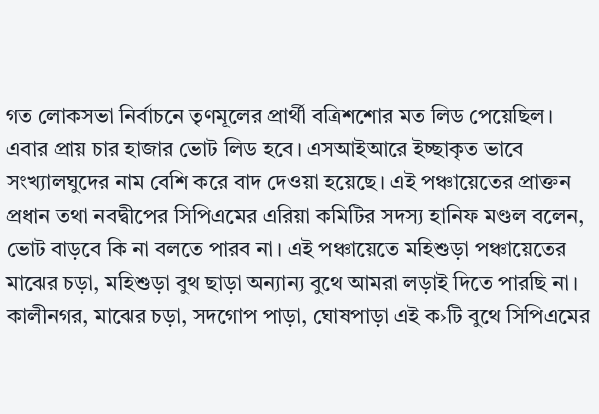গত লোকসভা নির্বাচনে তৃণমূলের প্রার্থী বত্রিশশোর মত লিড পেয়েছিল। এবার প্রায় চার হাজার ভোট লিড হবে। এসআইআরে ইচ্ছাকৃত ভাবে সংখ্যালঘুদের নাম বেশি করে বাদ দেওয়া হয়েছে। এই পঞ্চায়েতের প্রাক্তন প্রধান তথা নবদ্বীপের সিপিএমের এরিয়া কমিটির সদস্য হানিফ মণ্ডল বলেন, ভোট বাড়বে কি না বলতে পারব না। এই পঞ্চায়েতে মহিশুড়া পঞ্চায়েতের মাঝের চড়া, মহিশুড়া বুথ ছাড়া অন্যান্য বুথে আমরা লড়াই দিতে পারছি না। কালীনগর, মাঝের চড়া, সদগোপ পাড়া, ঘোষপাড়া এই ক›টি বুথে সিপিএমের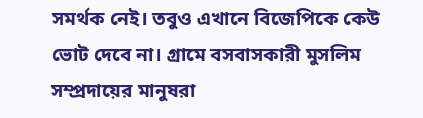সমর্থক নেই। তবুও এখানে বিজেপিকে কেউ ভোট দেবে না। গ্রামে বসবাসকারী মুসলিম সম্প্রদায়ের মানুষরা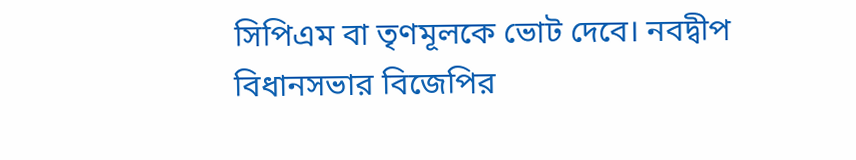সিপিএম বা তৃণমূলকে ভোট দেবে। নবদ্বীপ বিধানসভার বিজেপির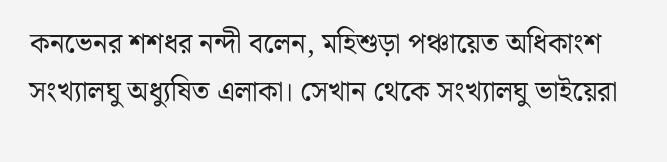কনভেনর শশধর নন্দী বলেন, মহিশুড়া পঞ্চায়েত অধিকাংশ সংখ্যালঘু অধ্যুষিত এলাকা। সেখান থেকে সংখ্যালঘু ভাইয়েরা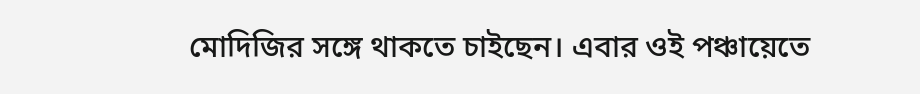মোদিজির সঙ্গে থাকতে চাইছেন। এবার ওই পঞ্চায়েতে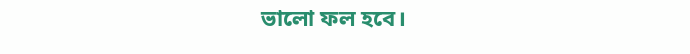ভালো ফল হবে।